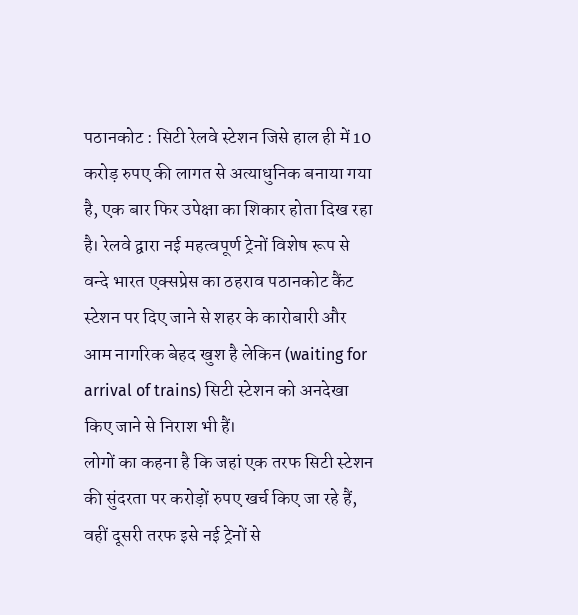पठानकोट : सिटी रेलवे स्टेशन जिसे हाल ही में 10 करोड़ रुपए की लागत से अत्याधुनिक बनाया गया है, एक बार फिर उपेक्षा का शिकार होता दिख रहा है। रेलवे द्वारा नई महत्वपूर्ण ट्रेनों विशेष रूप से वन्दे भारत एक्सप्रेस का ठहराव पठानकोट कैंट स्टेशन पर दिए जाने से शहर के कारोबारी और आम नागरिक बेहद खुश है लेकिन (waiting for arrival of trains) सिटी स्टेशन को अनदेखा किए जाने से निराश भी हैं।
लोगों का कहना है कि जहां एक तरफ सिटी स्टेशन की सुंदरता पर करोड़ों रुपए खर्च किए जा रहे हैं, वहीं दूसरी तरफ इसे नई ट्रेनों से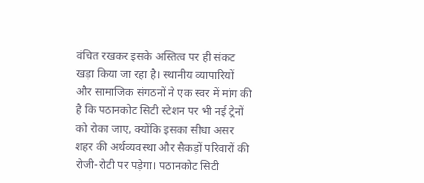वंचित रखकर इसके अस्तित्व पर ही संकट खड़ा किया जा रहा है। स्थानीय व्यापारियों और सामाजिक संगठनों ने एक स्वर में मांग की है कि पठानकोट सिटी स्टेशन पर भी नई ट्रेनों को रोका जाए, क्योंकि इसका सीधा असर शहर की अर्थव्यवस्था और सैकड़ों परिवारों की रोजी-रोटी पर पड़ेगा। पठानकोट सिटी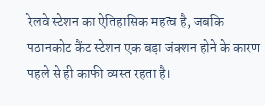रेलवे स्टेशन का ऐतिहासिक महत्व है, जबकि पठानकोट कैंट स्टेशन एक बड़ा जंक्शन होने के कारण पहले से ही काफी व्यस्त रहता है।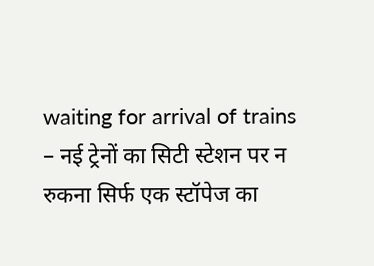waiting for arrival of trains – नई ट्रेनों का सिटी स्टेशन पर न रुकना सिर्फ एक स्टॉपेज का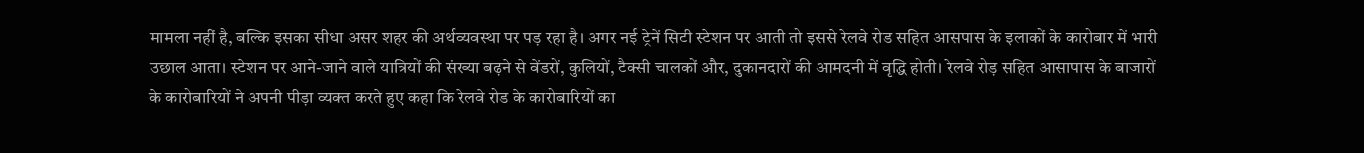मामला नहीं है, बल्कि इसका सीधा असर शहर की अर्थव्यवस्था पर पड़ रहा है। अगर नई ट्रेनें सिटी स्टेशन पर आती तो इससे रेलवे रोड सहित आसपास के इलाकों के कारोबार में भारी उछाल आता। स्टेशन पर आने-जाने वाले यात्रियों की संख्या बढ़ने से वेंडरों, कुलियों, टैक्सी चालकों और, दुकानदारों की आमदनी में वृद्धि होती। रेलवे रोड़ सहित आसापास के बाजारों के कारोबारियों ने अपनी पीड़ा व्यक्त करते हुए कहा कि रेलवे रोड के कारोबारियों का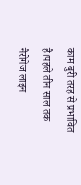काम बुरी तरह से प्रभावित है।पहले तीन साल तक नैरोगेज लाइन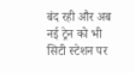बंद रही और अब नई ट्रेन को भी सिटी स्टेशन पर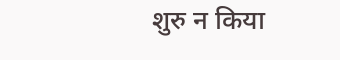शुरु न किया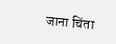जाना चिंता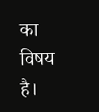का विषय है।